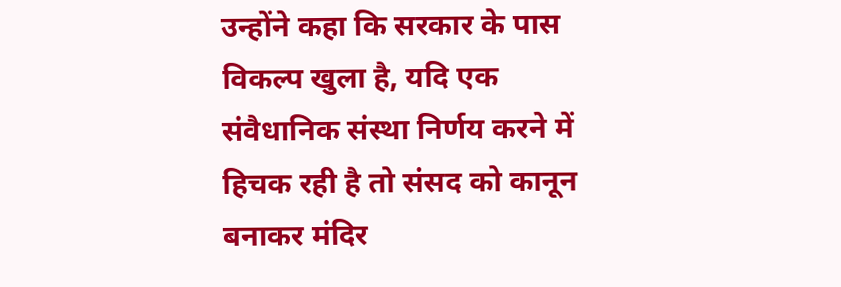उन्होंने कहा कि सरकार के पास विकल्प खुला है, यदि एक संवैधानिक संस्था निर्णय करने में हिचक रही है तो संसद को कानून बनाकर मंदिर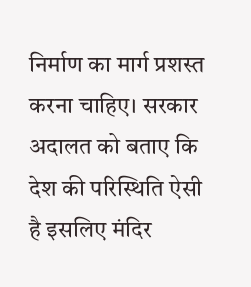निर्माण का मार्ग प्रशस्त करना चाहिए। सरकार अदालत को बताए कि देश की परिस्थिति ऐसी है इसलिए मंदिर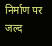निर्माण पर जल्द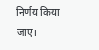निर्णय किया जाए।